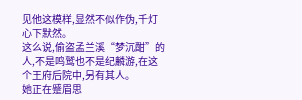见他这模样,显然不似作伪,千灯心下默然。
这么说,偷盗孟兰溪“梦沉酣”的人,不是鸣鹫也不是纪麟游,在这个王府后院中,另有其人。
她正在蹙眉思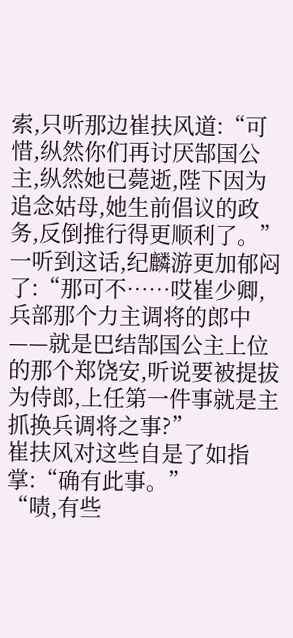索,只听那边崔扶风道:“可惜,纵然你们再讨厌郜国公主,纵然她已薨逝,陛下因为追念姑母,她生前倡议的政务,反倒推行得更顺利了。”
一听到这话,纪麟游更加郁闷了:“那可不……哎崔少卿,兵部那个力主调将的郎中——就是巴结郜国公主上位的那个郑饶安,听说要被提拔为侍郎,上任第一件事就是主抓换兵调将之事?”
崔扶风对这些自是了如指掌:“确有此事。”
“啧,有些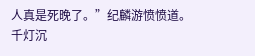人真是死晚了。”纪麟游愤愤道。
千灯沉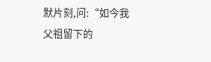默片刻,问:“如今我父祖留下的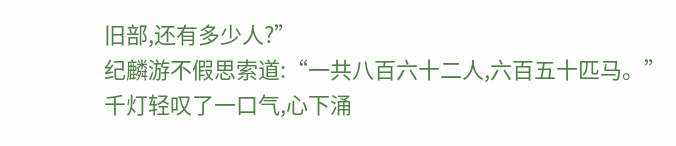旧部,还有多少人?”
纪麟游不假思索道:“一共八百六十二人,六百五十匹马。”
千灯轻叹了一口气,心下涌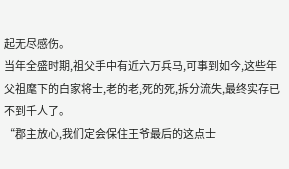起无尽感伤。
当年全盛时期,祖父手中有近六万兵马,可事到如今,这些年父祖麾下的白家将士,老的老,死的死,拆分流失,最终实存已不到千人了。
“郡主放心,我们定会保住王爷最后的这点士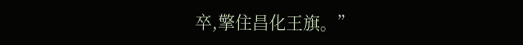卒,擎住昌化王旗。”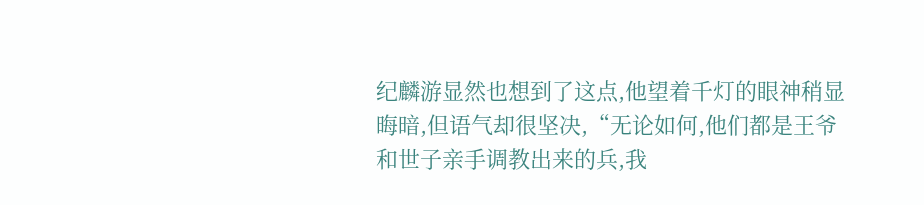纪麟游显然也想到了这点,他望着千灯的眼神稍显晦暗,但语气却很坚决,“无论如何,他们都是王爷和世子亲手调教出来的兵,我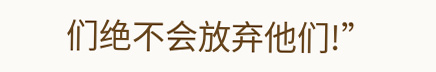们绝不会放弃他们!”